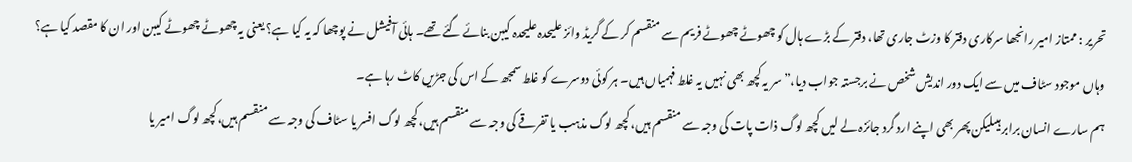تحریر : ممتاز امیر رانجھا سرکاری دفتر کا وزٹ جاری تھا، دفتر کے بڑے ہال کو چھوٹے چھوٹے فریم سے منقسم کر کے گریڈ وائز علیحدہ علیحدہ کیبن بنائے گئے تھے۔ ہائی آفیشل نے پوچھا کہ یہ کیا ہے؟ یعنی یہ چھوٹے چھوٹے کیبن اور ان کا مقصد کیا ہے؟ وہاں موجود سٹاف میں سے ایک دور اندیش شخص نے برجستہ جواب دیا،”سر یہ کچھ بھی نہیں یہ غلط فہمیاں ہیں۔ ہر کوئی دوسرے کو غلط سمجھ کے اس کی جڑیں کاٹ رہا ہے۔
ہم سارے انسان برابر ہیںلیکن پھر بھی اپنے ارد گرد جائزہ لے لیں کچھ لوگ ذات پات کی وجہ سے منقسم ہیں، کچھ لوگ مذہب یا تفرقے کی وجہ سے منقسم ہیں،کچھ لوگ افسر یا سٹاف کی وجہ سے منقسم ہیں،کچھ لوگ امیر یا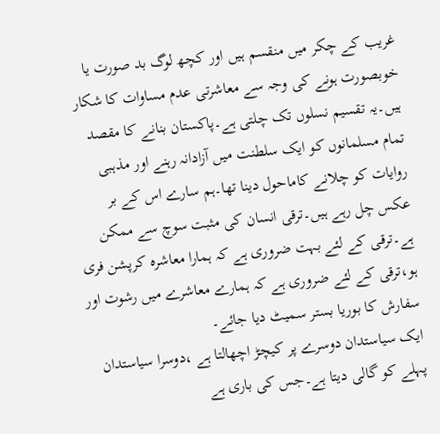غریب کے چکر میں منقسم ہیں اور کچھ لوگ بد صورت یا خوبصورت ہونے کی وجہ سے معاشرتی عدم مساوات کا شکار ہیں۔یہ تقسیم نسلوں تک چلتی ہے۔پاکستان بنانے کا مقصد تمام مسلمانوں کو ایک سلطنت میں آزادانہ رہنے اور مذہبی روایات کو چلانے کاماحول دینا تھا۔ہم سارے اس کے بر عکس چل رہے ہیں۔ترقی انسان کی مثبت سوچ سے ممکن ہے۔ترقی کے لئے بہت ضروری ہے کہ ہمارا معاشرہ کرپشن فری ہو،ترقی کے لئے ضروری ہے کہ ہمارے معاشرے میں رشوت اور سفارش کا بوریا بستر سمیٹ دیا جائے۔
ایک سیاستدان دوسرے پر کیچڑ اچھالتا ہے ،دوسرا سیاستدان پہلے کو گالی دیتا ہے۔جس کی باری ہے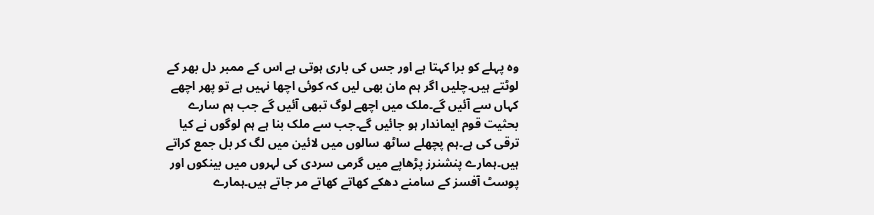وہ پہلے کو برا کہتا ہے اور جس کی باری ہوتی ہے اس کے ممبر دل بھر کے لوٹتے ہیں۔چلیں اگر ہم مان بھی لیں کہ کوئی اچھا نہیں ہے تو پھر اچھے کہاں سے آئیں گے۔ملک میں اچھے لوگ تبھی آئیں گے جب ہم سارے بحثیت قوم ایماندار ہو جائیں گے۔جب سے ملک بنا ہے ہم لوگوں نے کیا ترقی کی ہے۔ہم پچھلے ساٹھ سالوں میں لائین میں لگ کر بل جمع کراتے ہیں۔ہمارے پنشنرز پڑھاپے میں گرمی سردی کی لہروں میں بینکوں اور پوسٹ آفسز کے سامنے دھکے کھاتے کھاتے مر جاتے ہیں۔ہمارے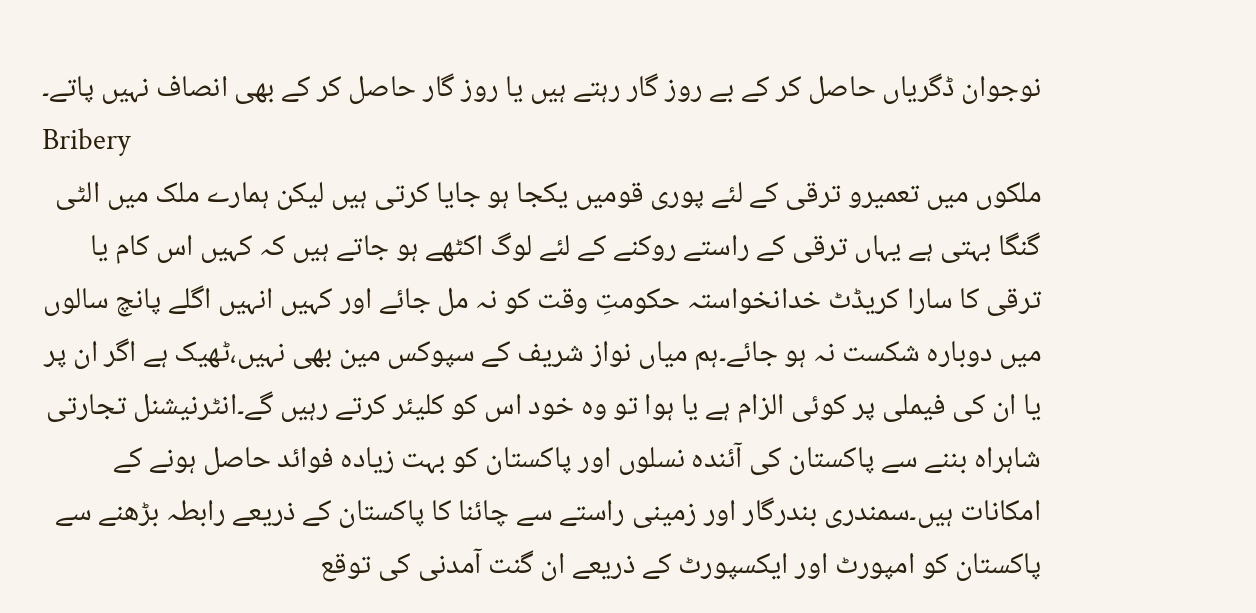نوجوان ڈگریاں حاصل کر کے بے روز گار رہتے ہیں یا روز گار حاصل کر کے بھی انصاف نہیں پاتے۔
Bribery
ملکوں میں تعمیرو ترقی کے لئے پوری قومیں یکجا ہو جایا کرتی ہیں لیکن ہمارے ملک میں الٹی گنگا بہتی ہے یہاں ترقی کے راستے روکنے کے لئے لوگ اکٹھے ہو جاتے ہیں کہ کہیں اس کام یا ترقی کا سارا کریڈٹ خدانخواستہ حکومتِ وقت کو نہ مل جائے اور کہیں انہیں اگلے پانچ سالوں میں دوبارہ شکست نہ ہو جائے۔ہم میاں نواز شریف کے سپوکس مین بھی نہیں،ٹھیک ہے اگر ان پر یا ان کی فیملی پر کوئی الزام ہے یا ہوا تو وہ خود اس کو کلیئر کرتے رہیں گے۔انٹرنیشنل تجارتی شاہراہ بننے سے پاکستان کی آئندہ نسلوں اور پاکستان کو بہت زیادہ فوائد حاصل ہونے کے امکانات ہیں۔سمندری بندرگار اور زمینی راستے سے چائنا کا پاکستان کے ذریعے رابطہ بڑھنے سے پاکستان کو امپورٹ اور ایکسپورٹ کے ذریعے ان گنت آمدنی کی توقع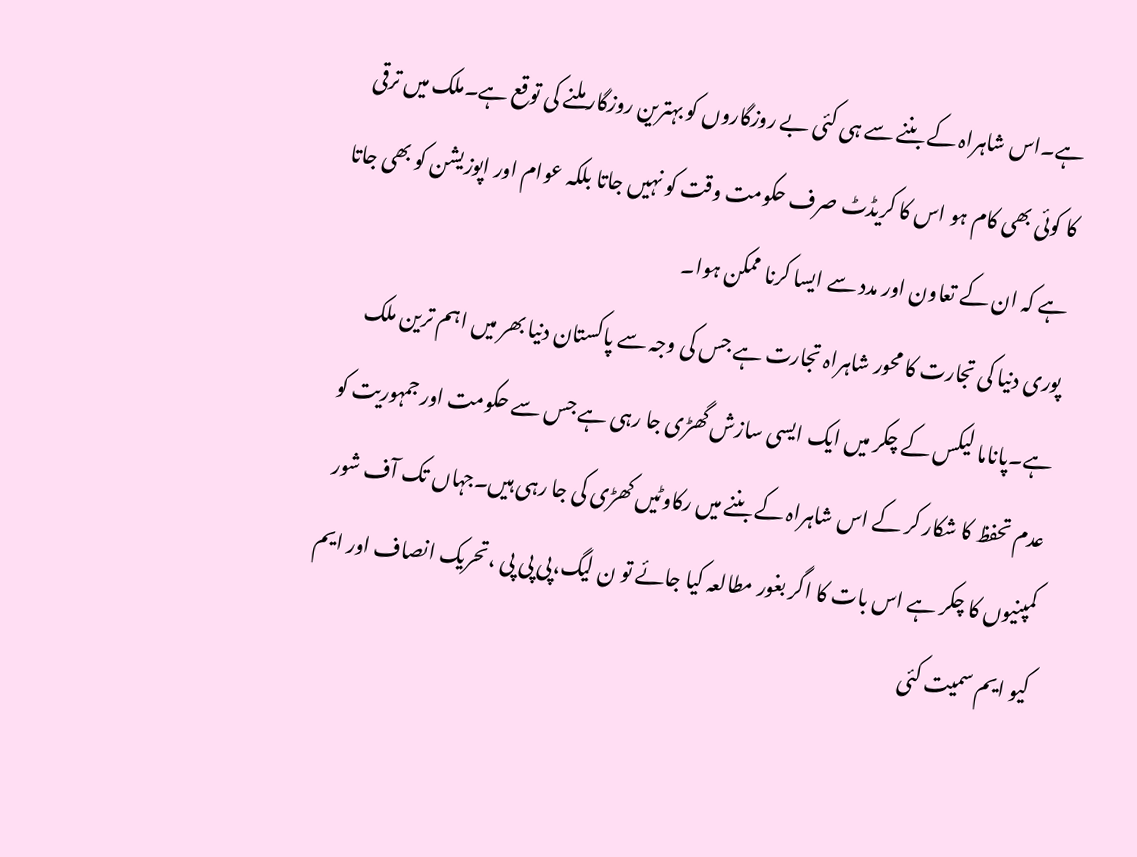ہے۔اس شاہراہ کے بننے سے ہی کئی بے روزگاروں کو بہترین روزگار ملنے کی توقع ہے۔ملک میں ترقی کا کوئی بھی کام ہو اس کا کریڈٹ صرف حکومت وقت کو نہیں جاتا بلکہ عوام اور اپوزیشن کو بھی جاتا ہے کہ ان کے تعاون اور مدد سے ایسا کرنا ممکن ہوا۔
پوری دنیا کی تجارت کا محور شاہراہ تجارت ہے جس کی وجہ سے پاکستان دنیا بھر میں اہم ترین ملک ہے۔پاناما لیکس کے چکر میں ایک ایسی سازش گھڑی جا رہی ہے جس سے حکومت اور جمہوریت کو عدم تحفظ کا شکار کر کے اس شاہراہ کے بننے میں رکاوٹیں کھڑی کی جا رہی ہیں۔جہاں تک آف شور کمپنیوں کا چکر ہے اس بات کا اگر بغور مطالعہ کیا جائے تو ن لیگ،پی پی پی ،تحریک انصاف اور ایم کیو ایم سمیت کئی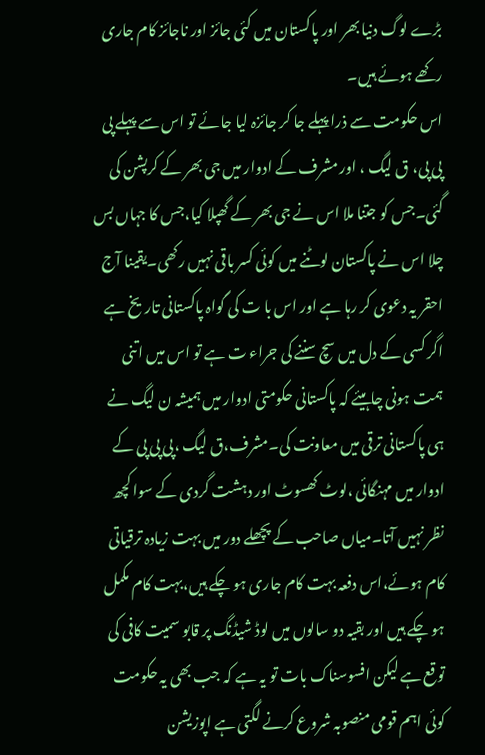بڑے لوگ دنیا بھر اور پاکستان میں کئی جائز اور ناجائز کام جاری رکھے ہوئے ہیں۔
اس حکومت سے ذرا پہلے جا کر جائزہ لیا جائے تو اس سے پہلے پی پی پی، ق لیگ ، اور مشرف کے ادوار میں جی بھر کے کرپشن کی گئی۔جس کو جتنا ملا اس نے جی بھر کے گھپلا کیا،جس کا جہاں بس چلا اس نے پاکستان لوٹنے میں کوئی کسر باقی نہیں رکھی۔یقینا آج احقر یہ دعوی کر رہا ہے اور اس با ت کی گواہ پاکستانی تاریخ ہے اگر کسی کے دل میں سچ سننے کی جراء ت ہے تو اس میں اتنی ہمت ہونی چاہیئے کہ پاکستانی حکومتی ادوار میں ہمیشہ ن لیگ نے ہی پاکستانی ترقی میں معاونت کی۔مشرف،ق لیگ ،پی پی پی کے ادوار میں مہنگائی ،لوٹ کھسوٹ اور دہشت گردی کے سوا کچھ نظر نہیں آتا۔میاں صاحب کے پچھلے دور میں بہت زیادہ ترقیاتی کام ہوئے،اس دفعہ بہت کام جاری ہو چکے ہیں،بہت کام مکمل ہو چکے ہیں اور بقیہ دو سالوں میں لوڈ شیڈنگ پر قابو سمیت کافی کی توقع ہے لیکن افسوسناک بات تو یہ ہے کہ جب بھی یہ حکومت کوئی اہم قومی منصوبہ شروع کرنے لگتی ہے اپوزیشن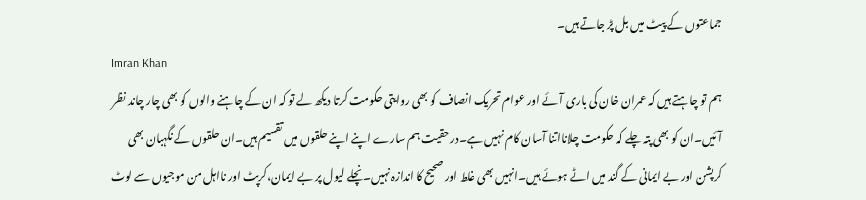جماعتوں کے پیٹ میں بل پڑ جاتے ہیں۔
Imran Khan
ہم تو چاہتے ہیں کہ عمران خان کی باری آئے اور عوام تحریک انصاف کو بھی روایتی حکومت کرتا دیکھ لے تو کہ ان کے چاہنے والوں کو بھی چار چاند نظر آئیں۔ان کو بھی پتہ چلے کہ حکومت چلانااتنا آسان کام نہیں ہے۔در حقیت ہم سارے اپنے اپنے حلقوں میں تقسیم ہیں۔ان حلقوں کے نگہبان بھی کرپشن اور بے ایمانی کے گند میں اٹے ہوئے ہیں۔انہیں بھی غلط اور صحیح کا اندازہ نہیں۔نچلے لیول پر بے ایمان،کرپٹ اور نااہل من موجیوں سے لوٹ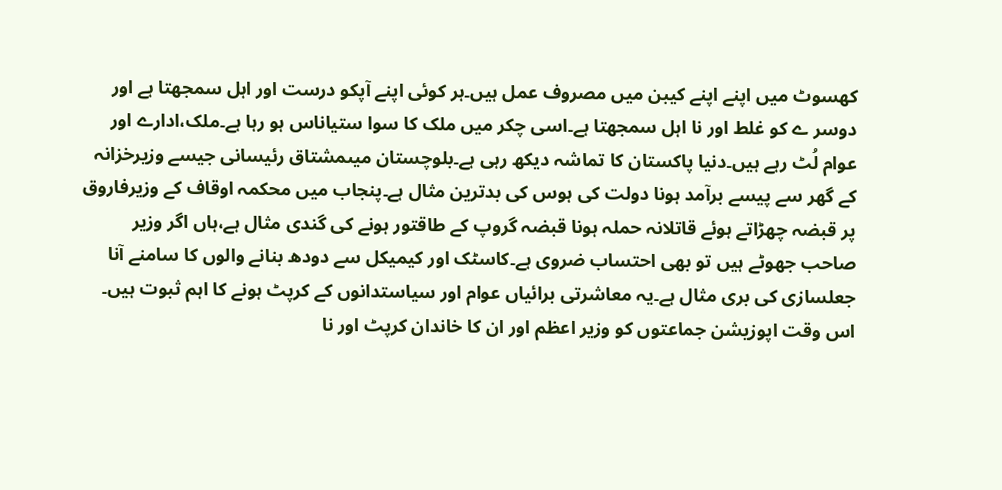کھسوٹ میں اپنے اپنے کیبن میں مصروف عمل ہیں۔ہر کوئی اپنے آپکو درست اور اہل سمجھتا ہے اور دوسر ے کو غلط اور نا اہل سمجھتا ہے۔اسی چکر میں ملک کا سوا ستیاناس ہو رہا ہے۔ملک،ادارے اور عوام لُٹ رہے ہیں۔دنیا پاکستان کا تماشہ دیکھ رہی ہے۔بلوچستان میںمشتاق رئیسانی جیسے وزیرخزانہ کے گھر سے پیسے برآمد ہونا دولت کی ہوس کی بدترین مثال ہے۔پنجاب میں محکمہ اوقاف کے وزیرفاروق پر قبضہ چھڑاتے ہوئے قاتلانہ حملہ ہونا قبضہ گروپ کے طاقتور ہونے کی گندی مثال ہے،ہاں اگر وزیر صاحب جھوٹے ہیں تو بھی احتساب ضروی ہے۔کاسٹک اور کیمیکل سے دودھ بنانے والوں کا سامنے آنا جعلسازی کی بری مثال ہے۔یہ معاشرتی برائیاں عوام اور سیاستدانوں کے کرپٹ ہونے کا اہم ثبوت ہیں۔
اس وقت اپوزیشن جماعتوں کو وزیر اعظم اور ان کا خاندان کرپٹ اور نا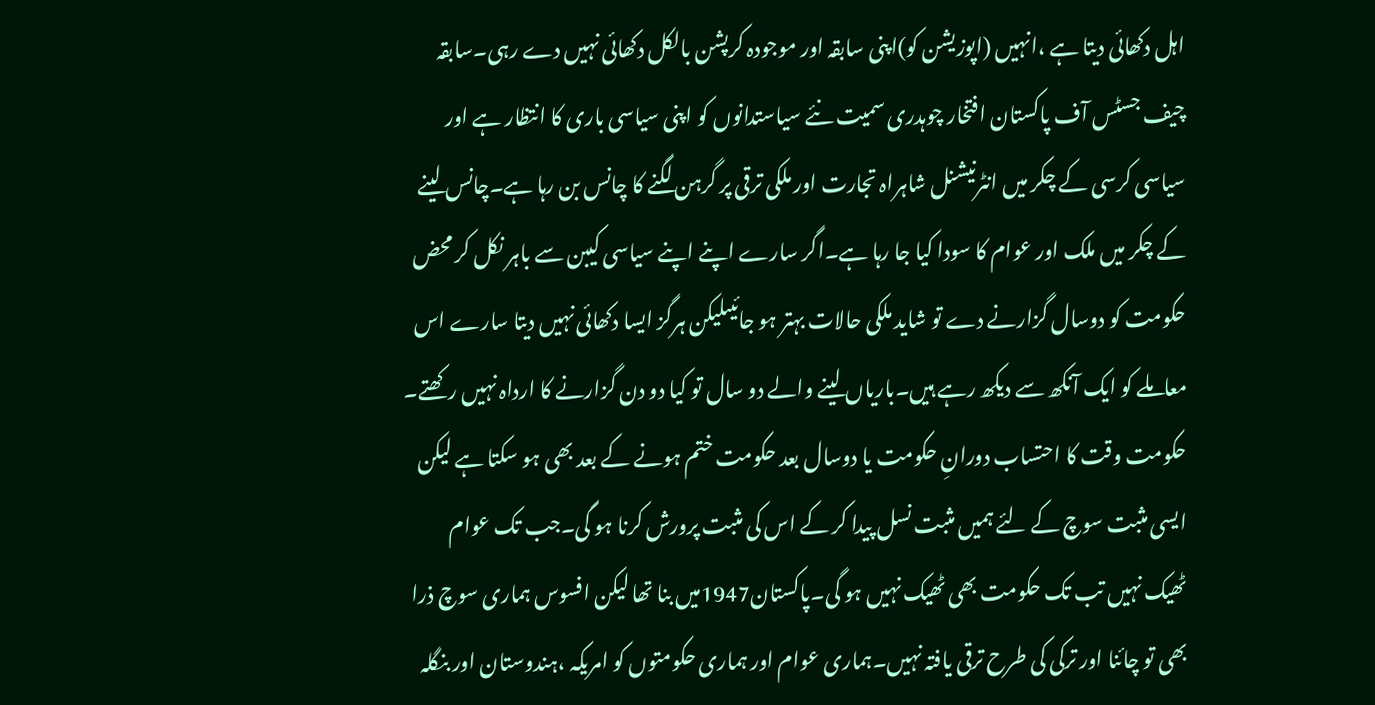اہل دکھائی دیتا ہے ،انہیں (اپوزیشن کو)اپنی سابقہ اور موجودہ کرپشن بالکل دکھائی نہیں دے رہی۔سابقہ چیف جسٹس آف پاکستان افتخار چوہدری سمیت نئے سیاستدانوں کو اپنی سیاسی باری کا انتظار ہے اور سیاسی کرسی کے چکر میں انٹرنیشنل شاہراہ تجارت اور ملکی ترقی پر گرہن لگنے کا چانس بن رہا ہے۔چانس لینے کے چکر میں ملک اور عوام کا سودا کیا جا رہا ہے۔اگر سارے اپنے اپنے سیاسی کیبن سے باہر نکل کر محض حکومت کو دوسال گزارنے دے تو شاید ملکی حالات بہتر ہو جائیںلیکن ہرگز ایسا دکھائی نہیں دیتا سارے اس معاملے کو ایک آنکھ سے دیکھ رہے ہیں۔باریاں لینے والے دو سال تو کیا دو دن گزارنے کا ارداہ نہیں رکھتے۔
حکومت وقت کا احتساب دورانِ حکومت یا دوسال بعد حکومت ختم ہونے کے بعد بھی ہو سکتا ہے لیکن ایسی مثبت سوچ کے لئے ہمیں مثبت نسل پیدا کر کے اس کی مثبت پرورش کرنا ہو گی۔جب تک عوام ٹھیک نہیں تب تک حکومت بھی ٹھیک نہیں ہو گی۔پاکستان1947میں بنا تھا لیکن افسوس ہماری سوچ ذرا بھی تو چائنا اور ترکی کی طرح ترقی یافتہ نہیں۔ہماری عوام اور ہماری حکومتوں کو امریکہ ،ہندوستان اور بنگلہ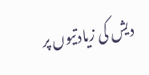دیش کی زیادتیوں پر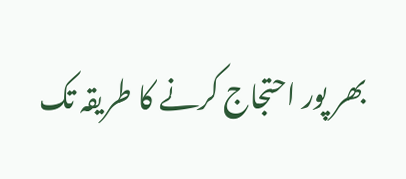بھر پور احتجاج کرنے کا طریقہ تک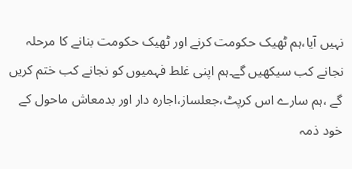نہیں آیا،ہم ٹھیک حکومت کرنے اور ٹھیک حکومت بنانے کا مرحلہ نجانے کب سیکھیں گے۔ہم اپنی غلط فہمیوں کو نجانے کب ختم کریں گے ،ہم سارے اس کرپٹ،جعلساز،اجارہ دار اور بدمعاش ماحول کے خود ذمہ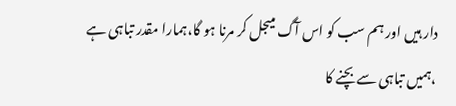دار ہیں اور ہم سب کو اس آگ میںجل کر مرنا ہو گا،ہمارا مقدر تباہی ہے ،ہمیں تباہی سے بچنے کا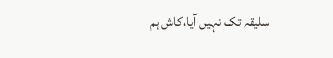سلیقہ تک نہیں آیا،کاش ہم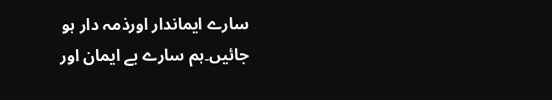سارے ایماندار اورذمہ دار ہو جائیں۔ہم سارے بے ایمان اور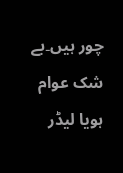چور ہیں۔بے شک عوام ہویا لیڈر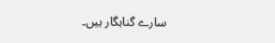سارے گناہگار ہیں۔